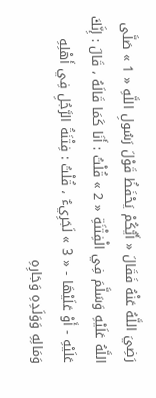رَضِيَ اللَّهُ عَنْهُ فَقَالَ « أَيُّكُمْ يَحْفَظُ قَوْلَ رَسُولِ اللَّهِ « 1 » صَلَّى اللَّهُ عَلَيْهِ وَسَلَّمَ فِي الْفِتْنَةِ « 2 » قُلْتُ : أَنَا كَمَا قَالَهُ ، قَالَ : إِنَّكَ عَلَيْهِ - أَوْ عَلَيْهَا - « 3 » لَجَرِيءٌ ، قُلْتُ : فِتْنَةُ الرَّجُلِ فِي أَهْلِهِ وَمَالِهِ وَوَلَدِهِ وَجَارِهِ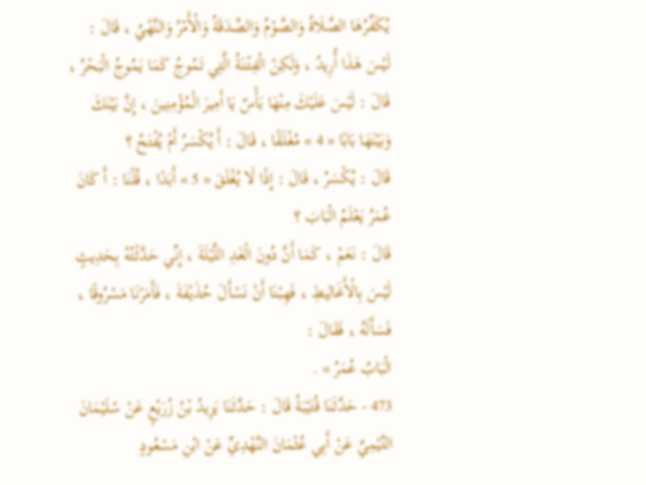يُكَفِّرُهَا الصَّلَاةُ وَالصَّوْمُ وَالصَّدَقَةُ وَالْأَمْرُ وَالنَّهْيُ ، قَالَ : لَيْسَ هَذَا أُرِيدُ ، وَلَكِنْ الْفِتْنَةُ الَّتِي تَمُوجُ كَمَا يَمُوجُ الْبَحْرُ ، قَالَ : لَيْسَ عَلَيْكَ مِنْهَا بَأْسٌ يَا أَمِيرَ الْمُؤْمِنِينَ ، إِنَّ بَيْنَكَ وَبَيْنَهَا بَابًا « 4 » مُغْلَقًا ، قَالَ : أَ يُكْسَرُ أَمْ يُفْتَحُ ؟
قَالَ : يُكْسَرُ ، قَالَ : إِذًا لَا يُغْلَقَ « 5 » أَبَدًا ، قُلْنَا : أَ كَانَ عُمَرُ يَعْلَمُ الْبَابَ ؟
قَالَ : نَعَمْ ، كَمَا أَنَّ دُونَ الْغَدِ اللَّيْلَةَ ، إِنِّي حَدَّثْتُهُ بِحَدِيثٍ لَيْسَ بِالْأَغَالِيطِ ، فَهِبْنَا أَنْ نَسْأَلَ حُذَيْفَةَ ، فَأَمَرْنَا مَسْرُوقًا ، فَسَأَلَهُ ، فَقَالَ :
الْبَابُ عُمَرُ » .
473 - حَدَّثَنَا قُتَيْبَةُ قَالَ : حَدَّثَنَا يَزِيدُ بْنُ زُرَيْعٍ عَنْ سُلَيْمَانَ التَّيْمِيِّ عَنْ أَبِي عُثْمَانَ النَّهْدِيِّ عَنْ ابْنِ مَسْعُودٍ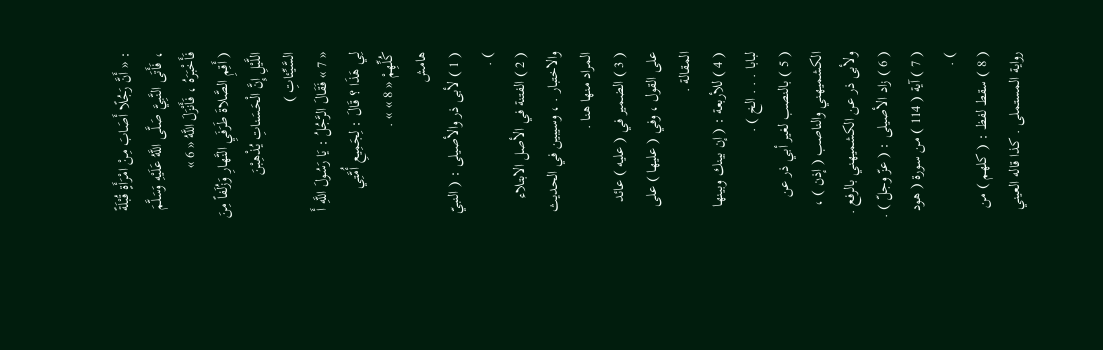: « أَنَّ رَجُلًا أَصَابَ مِنْ امْرَأَةٍ قُبْلَةً ، فَأَتَى النَّبِيَّ صَلَّى اللَّهُ عَلَيْهِ وَسَلَّمَ فَأَخْبَرَهُ ، فَأَنْزَلَ اللَّهُ « 6 »
( أَقِمِ الصَّلاةَ طَرَفَيِ النَّهارِ وَزُلَفاً مِنَ اللَّيْلِ إِنَّ الْحَسَناتِ يُذْهِبْنَ السَّيِّئاتِ )
« 7 » فَقَالَ الرَّجُلُ : يَا رَسُولَ اللَّهِ أَ لِي هَذَا ؟ قَالَ : لِجَمِيعِ أُمَّتِي كُلِّهِمْ « 8 » » .
هامش
( 1 ) لأبى ذر والأصيلى : ( النبيّ ) .
( 2 ) الفتنة في الأصل الابتلاء والاختبار . ، وسيبين في الحديث المراد منها هنا .
( 3 ) الضمير في ( عليه ) عائد على القول ، وفي ( عليها ) على المقالة .
( 4 ) للأربعة : ( إن بينك وبينها لبابا . . . الخ ) .
( 5 ) بالنصب لغير أبي ذر عن الكشميهني والناصب ( إذن ) ، ولأبى ذر عن الكشميهني بالرفع .
( 6 ) زاد الأصيلى : ( عزّ وجلّ ) .
( 7 ) آية ( 114 ) من سورة ( هود ) .
( 8 ) سقط لفظ : ( كلهم ) من رواية المستملى . كذا قاله العيني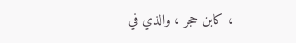، كابن حجر ، والذي في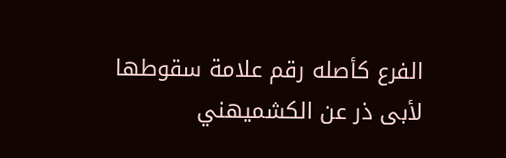الفرع كأصله رقم علامة سقوطها لأبى ذر عن الكشميهني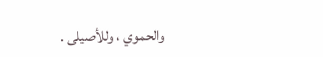والحموي ، وللأصيلى .